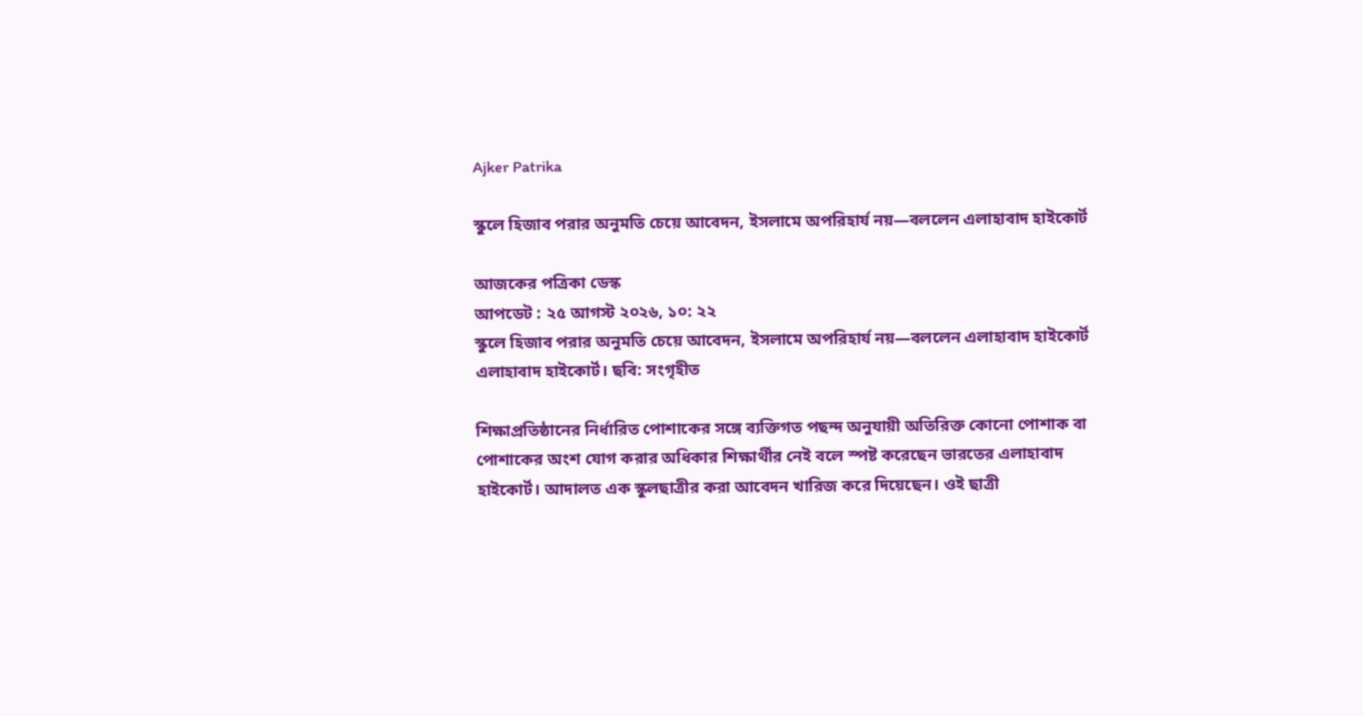Ajker Patrika

স্কুলে হিজাব পরার অনুমতি চেয়ে আবেদন, ইসলামে অপরিহার্য নয়—বললেন এলাহাবাদ হাইকোর্ট

আজকের পত্রিকা ডেস্ক
আপডেট : ২৫ আগস্ট ২০২৬, ১০: ২২
স্কুলে হিজাব পরার অনুমতি চেয়ে আবেদন, ইসলামে অপরিহার্য নয়—বললেন এলাহাবাদ হাইকোর্ট
এলাহাবাদ হাইকোর্ট। ছবি: সংগৃহীত

শিক্ষাপ্রতিষ্ঠানের নির্ধারিত পোশাকের সঙ্গে ব্যক্তিগত পছন্দ অনুযায়ী অতিরিক্ত কোনো পোশাক বা পোশাকের অংশ যোগ করার অধিকার শিক্ষার্থীর নেই বলে স্পষ্ট করেছেন ভারতের এলাহাবাদ হাইকোর্ট। আদালত এক স্কুলছাত্রীর করা আবেদন খারিজ করে দিয়েছেন। ওই ছাত্রী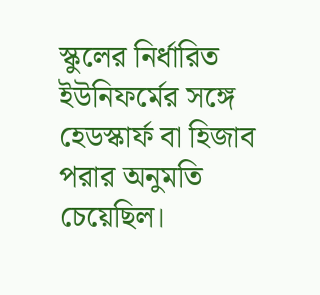স্কুলের নির্ধারিত ইউনিফর্মের সঙ্গে হেডস্কার্ফ বা হিজাব পরার অনুমতি চেয়েছিল।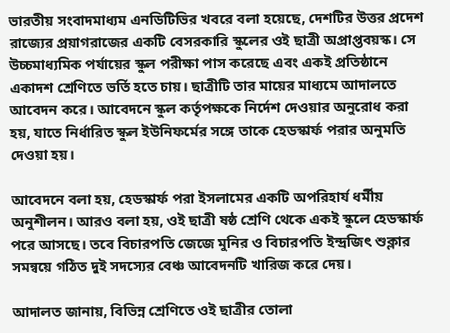ভারতীয় সংবাদমাধ্যম এনডিটিভির খবরে বলা হয়েছে, দেশটির উত্তর প্রদেশ রাজ্যের প্রয়াগরাজের একটি বেসরকারি স্কুলের ওই ছাত্রী অপ্রাপ্তবয়স্ক। সে উচ্চমাধ্যমিক পর্যায়ের স্কুল পরীক্ষা পাস করেছে এবং একই প্রতিষ্ঠানে একাদশ শ্রেণিতে ভর্তি হতে চায়। ছাত্রীটি তার মায়ের মাধ্যমে আদালতে আবেদন করে। আবেদনে স্কুল কর্তৃপক্ষকে নির্দেশ দেওয়ার অনুরোধ করা হয়, যাতে নির্ধারিত স্কুল ইউনিফর্মের সঙ্গে তাকে হেডস্কার্ফ পরার অনুমতি দেওয়া হয়।

আবেদনে বলা হয়, হেডস্কার্ফ পরা ইসলামের একটি অপরিহার্য ধর্মীয় অনুশীলন। আরও বলা হয়, ওই ছাত্রী ষষ্ঠ শ্রেণি থেকে একই স্কুলে হেডস্কার্ফ পরে আসছে। তবে বিচারপতি জেজে মুনির ও বিচারপতি ইন্দ্রজিৎ শুক্লার সমন্বয়ে গঠিত দুই সদস্যের বেঞ্চ আবেদনটি খারিজ করে দেয়।

আদালত জানায়, বিভিন্ন শ্রেণিতে ওই ছাত্রীর তোলা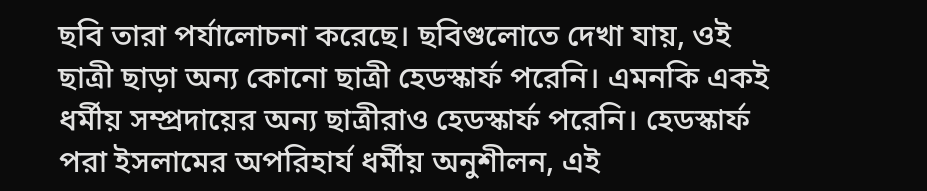ছবি তারা পর্যালোচনা করেছে। ছবিগুলোতে দেখা যায়, ওই ছাত্রী ছাড়া অন্য কোনো ছাত্রী হেডস্কার্ফ পরেনি। এমনকি একই ধর্মীয় সম্প্রদায়ের অন্য ছাত্রীরাও হেডস্কার্ফ পরেনি। হেডস্কার্ফ পরা ইসলামের অপরিহার্য ধর্মীয় অনুশীলন, এই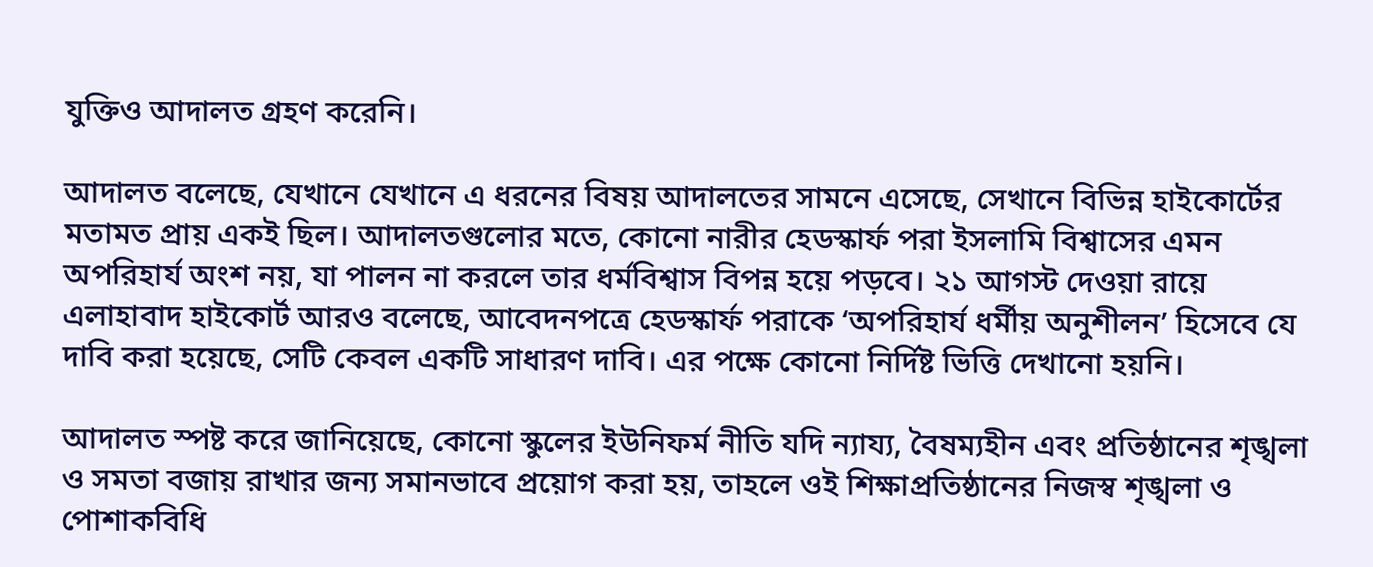যুক্তিও আদালত গ্রহণ করেনি।

আদালত বলেছে, যেখানে যেখানে এ ধরনের বিষয় আদালতের সামনে এসেছে, সেখানে বিভিন্ন হাইকোর্টের মতামত প্রায় একই ছিল। আদালতগুলোর মতে, কোনো নারীর হেডস্কার্ফ পরা ইসলামি বিশ্বাসের এমন অপরিহার্য অংশ নয়, যা পালন না করলে তার ধর্মবিশ্বাস বিপন্ন হয়ে পড়বে। ২১ আগস্ট দেওয়া রায়ে এলাহাবাদ হাইকোর্ট আরও বলেছে, আবেদনপত্রে হেডস্কার্ফ পরাকে ‘অপরিহার্য ধর্মীয় অনুশীলন’ হিসেবে যে দাবি করা হয়েছে, সেটি কেবল একটি সাধারণ দাবি। এর পক্ষে কোনো নির্দিষ্ট ভিত্তি দেখানো হয়নি।

আদালত স্পষ্ট করে জানিয়েছে, কোনো স্কুলের ইউনিফর্ম নীতি যদি ন্যায্য, বৈষম্যহীন এবং প্রতিষ্ঠানের শৃঙ্খলা ও সমতা বজায় রাখার জন্য সমানভাবে প্রয়োগ করা হয়, তাহলে ওই শিক্ষাপ্রতিষ্ঠানের নিজস্ব শৃঙ্খলা ও পোশাকবিধি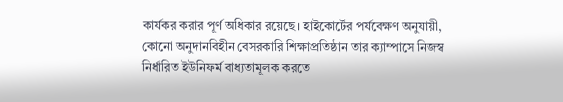কার্যকর করার পূর্ণ অধিকার রয়েছে। হাইকোর্টের পর্যবেক্ষণ অনুযায়ী, কোনো অনুদানবিহীন বেসরকারি শিক্ষাপ্রতিষ্ঠান তার ক্যাম্পাসে নিজস্ব নির্ধারিত ইউনিফর্ম বাধ্যতামূলক করতে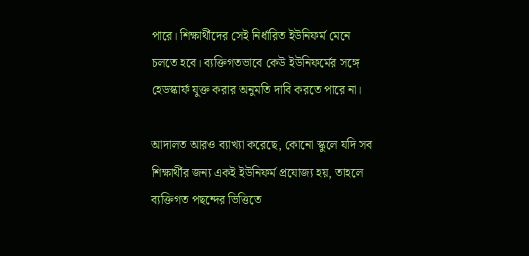পারে। শিক্ষার্থীদের সেই নির্ধারিত ইউনিফর্ম মেনে চলতে হবে। ব্যক্তিগতভাবে কেউ ইউনিফর্মের সঙ্গে হেডস্কার্ফ যুক্ত করার অনুমতি দাবি করতে পারে না।

আদালত আরও ব্যাখ্যা করেছে, কোনো স্কুলে যদি সব শিক্ষার্থীর জন্য একই ইউনিফর্ম প্রযোজ্য হয়, তাহলে ব্যক্তিগত পছন্দের ভিত্তিতে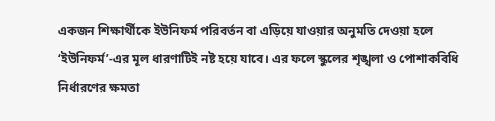একজন শিক্ষার্থীকে ইউনিফর্ম পরিবর্তন বা এড়িয়ে যাওয়ার অনুমতি দেওয়া হলে ‘ইউনিফর্ম’-এর মূল ধারণাটিই নষ্ট হয়ে যাবে। এর ফলে স্কুলের শৃঙ্খলা ও পোশাকবিধি নির্ধারণের ক্ষমতা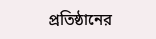প্রতিষ্ঠানের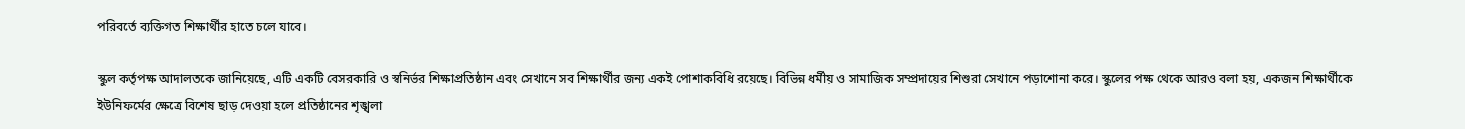পরিবর্তে ব্যক্তিগত শিক্ষার্থীর হাতে চলে যাবে।

স্কুল কর্তৃপক্ষ আদালতকে জানিয়েছে, এটি একটি বেসরকারি ও স্বনির্ভর শিক্ষাপ্রতিষ্ঠান এবং সেখানে সব শিক্ষার্থীর জন্য একই পোশাকবিধি রয়েছে। বিভিন্ন ধর্মীয় ও সামাজিক সম্প্রদায়ের শিশুরা সেখানে পড়াশোনা করে। স্কুলের পক্ষ থেকে আরও বলা হয়, একজন শিক্ষার্থীকে ইউনিফর্মের ক্ষেত্রে বিশেষ ছাড় দেওয়া হলে প্রতিষ্ঠানের শৃঙ্খলা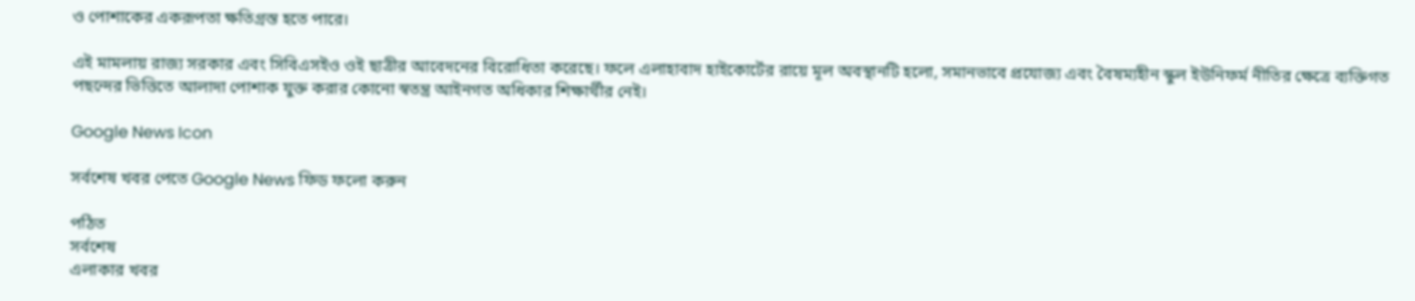ও পোশাকের একরূপতা ক্ষতিগ্রস্ত হতে পারে।

এই মামলায় রাজ্য সরকার এবং সিবিএসইও ওই ছাত্রীর আবেদনের বিরোধিতা করেছে। ফলে এলাহাবাদ হাইকোর্টের রায়ে মূল অবস্থানটি হলো, সমানভাবে প্রযোজ্য এবং বৈষম্যহীন স্কুল ইউনিফর্ম নীতির ক্ষেত্রে ব্যক্তিগত পছন্দের ভিত্তিতে আলাদা পোশাক যুক্ত করার কোনো স্বতন্ত্র আইনগত অধিকার শিক্ষার্থীর নেই।

Google News Icon

সর্বশেষ খবর পেতে Google News ফিড ফলো করুন

পঠিত
সর্বশেষ
এলাকার খবর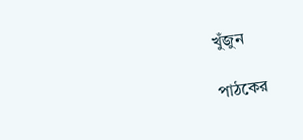খুঁজুন

পাঠকের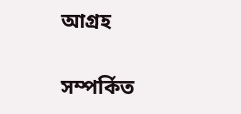আগ্রহ

সম্পর্কিত